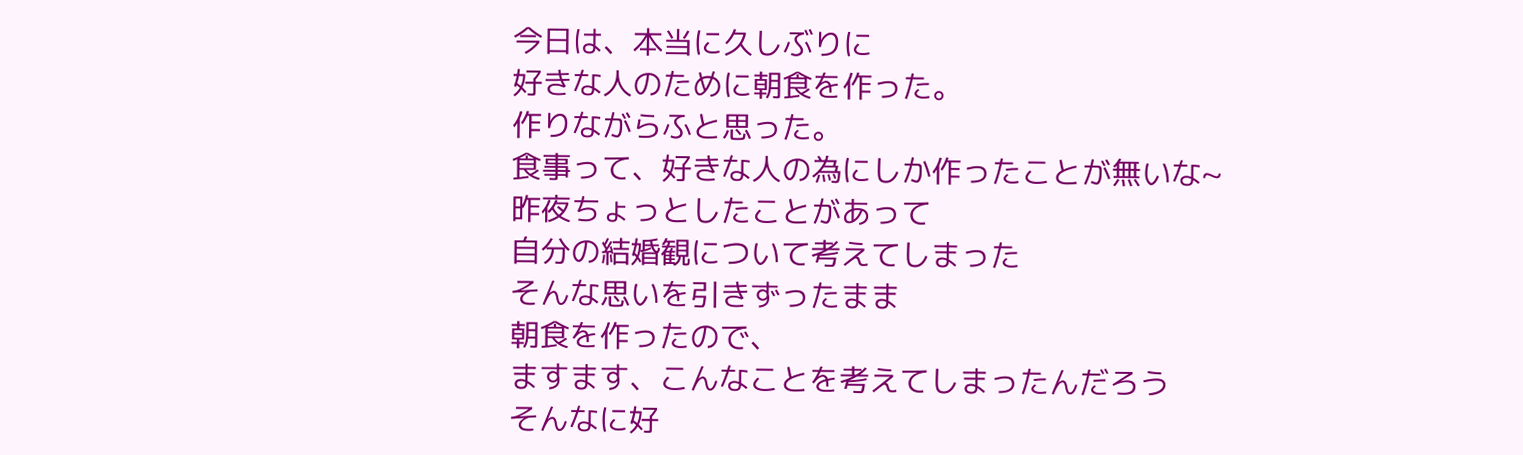今日は、本当に久しぶりに
好きな人のために朝食を作った。
作りながらふと思った。
食事って、好きな人の為にしか作ったことが無いな~
昨夜ちょっとしたことがあって
自分の結婚観について考えてしまった
そんな思いを引きずったまま
朝食を作ったので、
ますます、こんなことを考えてしまったんだろう
そんなに好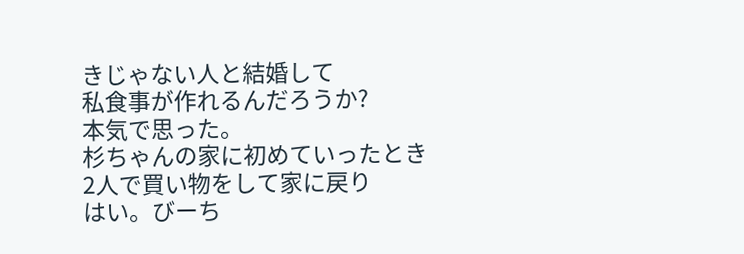きじゃない人と結婚して
私食事が作れるんだろうか?
本気で思った。
杉ちゃんの家に初めていったとき
2人で買い物をして家に戻り
はい。びーち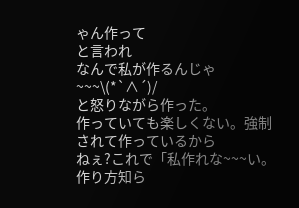ゃん作って
と言われ
なんで私が作るんじゃ~~~\(*`∧´)/
と怒りながら作った。
作っていても楽しくない。強制されて作っているから
ねぇ?これで「私作れな~~~い。作り方知ら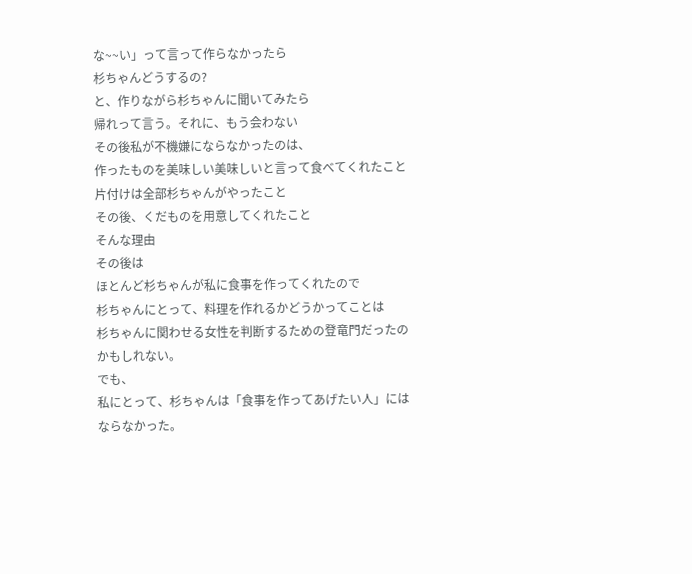な~~い」って言って作らなかったら
杉ちゃんどうするの?
と、作りながら杉ちゃんに聞いてみたら
帰れって言う。それに、もう会わない
その後私が不機嫌にならなかったのは、
作ったものを美味しい美味しいと言って食べてくれたこと
片付けは全部杉ちゃんがやったこと
その後、くだものを用意してくれたこと
そんな理由
その後は
ほとんど杉ちゃんが私に食事を作ってくれたので
杉ちゃんにとって、料理を作れるかどうかってことは
杉ちゃんに関わせる女性を判断するための登竜門だったのかもしれない。
でも、
私にとって、杉ちゃんは「食事を作ってあげたい人」にはならなかった。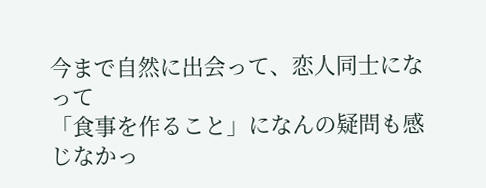今まで自然に出会って、恋人同士になって
「食事を作ること」になんの疑問も感じなかっ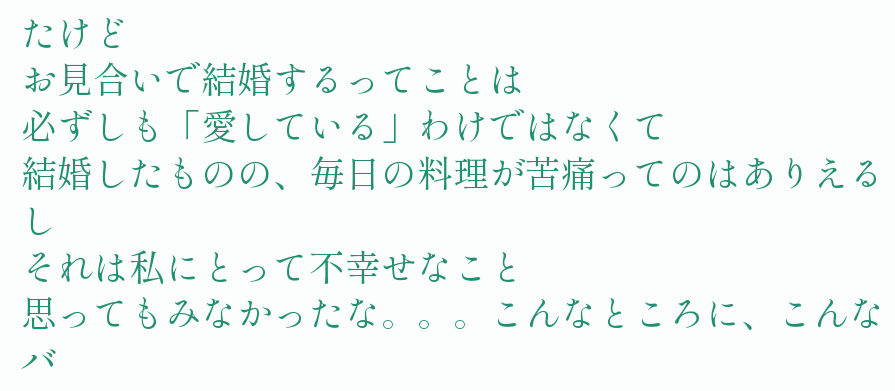たけど
お見合いで結婚するってことは
必ずしも「愛している」わけではなくて
結婚したものの、毎日の料理が苦痛ってのはありえるし
それは私にとって不幸せなこと
思ってもみなかったな。。。こんなところに、こんなバ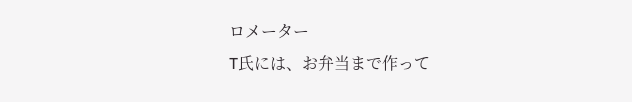ロメーター
T氏には、お弁当まで作って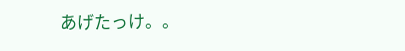あげたっけ。。